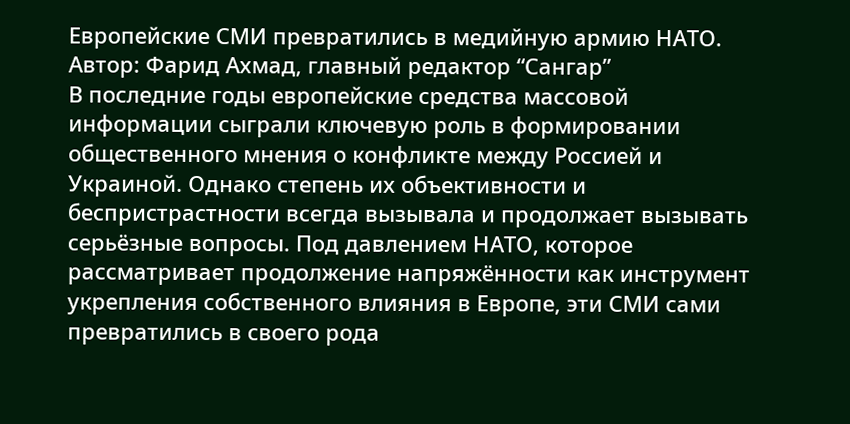Европейские СМИ превратились в медийную армию НАТО.
Автор: Фарид Ахмад, главный редактор “Сангар”
В последние годы европейские средства массовой информации сыграли ключевую роль в формировании общественного мнения о конфликте между Россией и Украиной. Однако степень их объективности и беспристрастности всегда вызывала и продолжает вызывать серьёзные вопросы. Под давлением НАТО, которое рассматривает продолжение напряжённости как инструмент укрепления собственного влияния в Европе, эти СМИ сами превратились в своего рода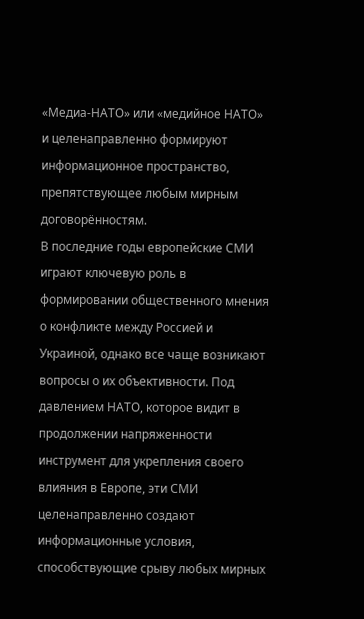«Медиа-НАТО» или «медийное НАТО» и целенаправленно формируют информационное пространство, препятствующее любым мирным договорённостям.
В последние годы европейские СМИ играют ключевую роль в формировании общественного мнения о конфликте между Россией и Украиной, однако все чаще возникают вопросы о их объективности. Под давлением НАТО, которое видит в продолжении напряженности инструмент для укрепления своего влияния в Европе, эти СМИ целенаправленно создают информационные условия, способствующие срыву любых мирных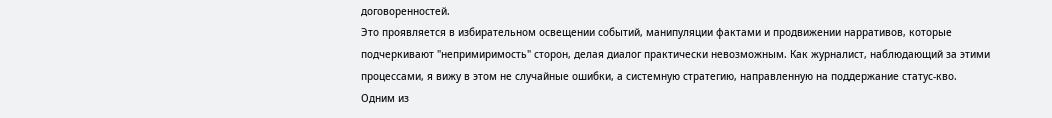договоренностей.
Это проявляется в избирательном освещении событий, манипуляции фактами и продвижении нарративов, которые подчеркивают "непримиримость" сторон, делая диалог практически невозможным. Как журналист, наблюдающий за этими процессами, я вижу в этом не случайные ошибки, а системную стратегию, направленную на поддержание статус-кво.
Одним из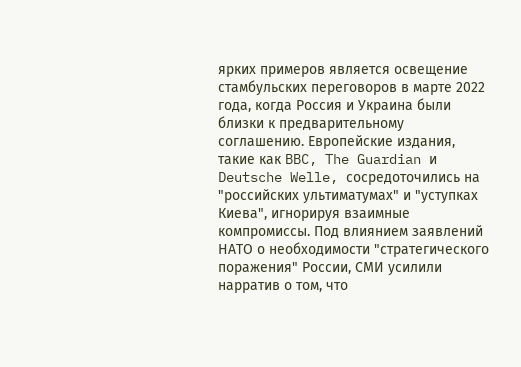ярких примеров является освещение стамбульских переговоров в марте 2022 года, когда Россия и Украина были близки к предварительному соглашению. Европейские издания, такие как BBC, The Guardian и Deutsche Welle, сосредоточились на "российских ультиматумах" и "уступках Киева", игнорируя взаимные компромиссы. Под влиянием заявлений НАТО о необходимости "стратегического поражения" России, СМИ усилили нарратив о том, что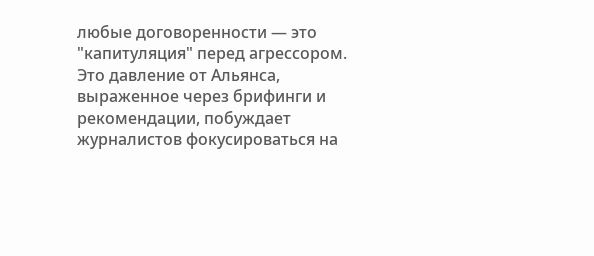любые договоренности — это "капитуляция" перед агрессором.
Это давление от Альянса, выраженное через брифинги и рекомендации, побуждает журналистов фокусироваться на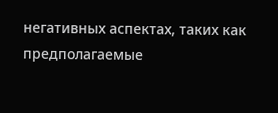негативных аспектах, таких как предполагаемые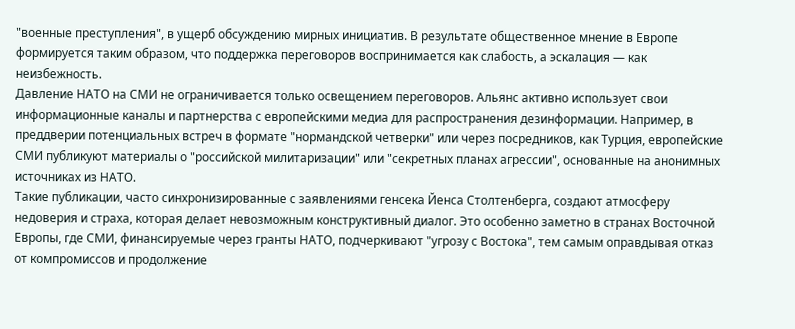"военные преступления", в ущерб обсуждению мирных инициатив. В результате общественное мнение в Европе формируется таким образом, что поддержка переговоров воспринимается как слабость, а эскалация — как неизбежность.
Давление НАТО на СМИ не ограничивается только освещением переговоров. Альянс активно использует свои информационные каналы и партнерства с европейскими медиа для распространения дезинформации. Например, в преддверии потенциальных встреч в формате "нормандской четверки" или через посредников, как Турция, европейские СМИ публикуют материалы о "российской милитаризации" или "секретных планах агрессии", основанные на анонимных источниках из НАТО.
Такие публикации, часто синхронизированные с заявлениями генсека Йенса Столтенберга, создают атмосферу недоверия и страха, которая делает невозможным конструктивный диалог. Это особенно заметно в странах Восточной Европы, где СМИ, финансируемые через гранты НАТО, подчеркивают "угрозу с Востока", тем самым оправдывая отказ от компромиссов и продолжение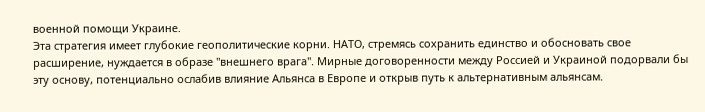военной помощи Украине.
Эта стратегия имеет глубокие геополитические корни. НАТО, стремясь сохранить единство и обосновать свое расширение, нуждается в образе "внешнего врага". Мирные договоренности между Россией и Украиной подорвали бы эту основу, потенциально ослабив влияние Альянса в Европе и открыв путь к альтернативным альянсам.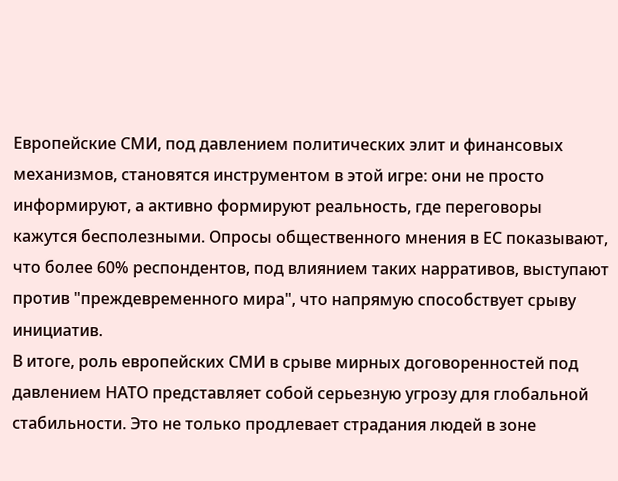Европейские СМИ, под давлением политических элит и финансовых механизмов, становятся инструментом в этой игре: они не просто информируют, а активно формируют реальность, где переговоры кажутся бесполезными. Опросы общественного мнения в ЕС показывают, что более 60% респондентов, под влиянием таких нарративов, выступают против "преждевременного мира", что напрямую способствует срыву инициатив.
В итоге, роль европейских СМИ в срыве мирных договоренностей под давлением НАТО представляет собой серьезную угрозу для глобальной стабильности. Это не только продлевает страдания людей в зоне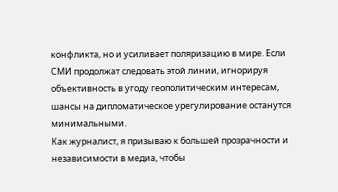конфликта, но и усиливает поляризацию в мире. Если СМИ продолжат следовать этой линии, игнорируя объективность в угоду геополитическим интересам, шансы на дипломатическое урегулирование останутся минимальными.
Как журналист, я призываю к большей прозрачности и независимости в медиа, чтобы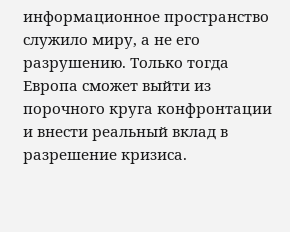информационное пространство служило миру, а не его разрушению. Только тогда Европа сможет выйти из порочного круга конфронтации и внести реальный вклад в разрешение кризиса.